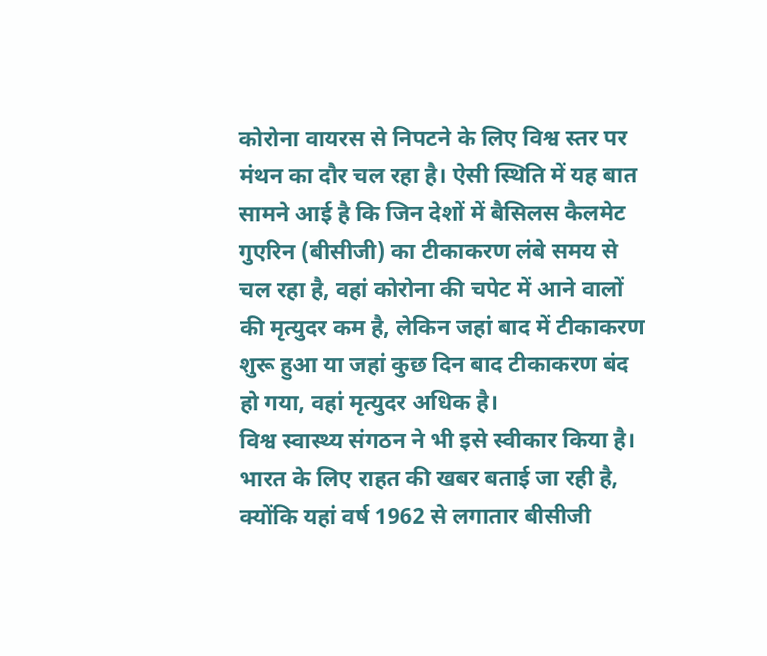कोरोना वायरस से निपटने के लिए विश्व स्तर पर मंथन का दौर चल रहा है। ऐसी स्थिति में यह बात सामने आई है कि जिन देशों में बैसिलस कैलमेट गुएरिन (बीसीजी) का टीकाकरण लंबे समय से चल रहा है, वहां कोरोना की चपेट में आने वालों की मृत्युदर कम है, लेकिन जहां बाद में टीकाकरण शुरू हुआ या जहां कुछ दिन बाद टीकाकरण बंद हो गया, वहां मृत्युदर अधिक है।
विश्व स्वास्थ्य संगठन ने भी इसे स्वीकार किया है। भारत के लिए राहत की खबर बताई जा रही है, क्योंकि यहां वर्ष 1962 से लगातार बीसीजी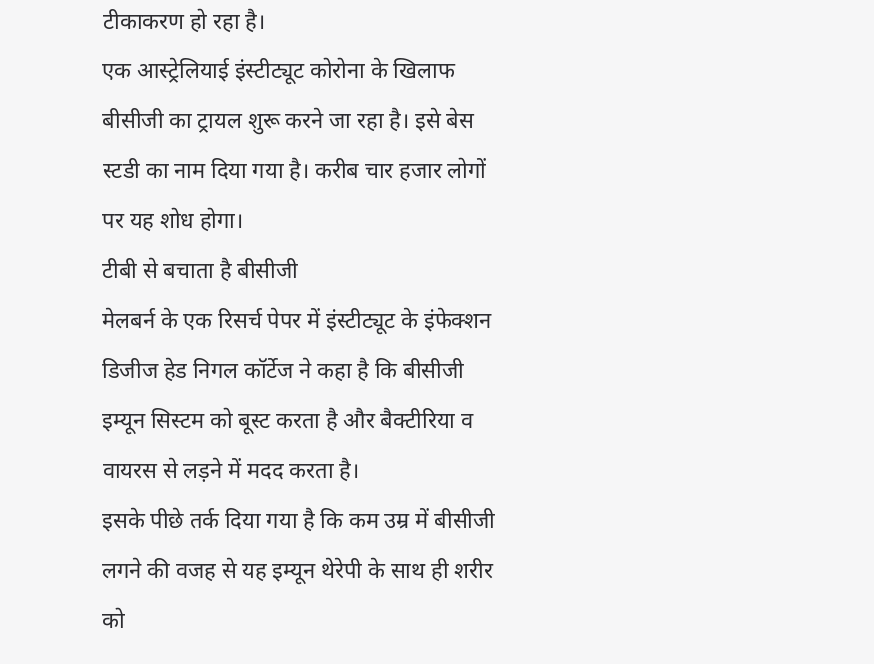टीकाकरण हो रहा है।
एक आस्ट्रेलियाई इंस्टीट्यूट कोरोना के खिलाफ बीसीजी का ट्रायल शुरू करने जा रहा है। इसे बेस स्टडी का नाम दिया गया है। करीब चार हजार लोगों पर यह शोध होगा।
टीबी से बचाता है बीसीजी
मेलबर्न के एक रिसर्च पेपर में इंस्टीट्यूट के इंफेक्शन डिजीज हेड निगल कॉर्टेज ने कहा है कि बीसीजी इम्यून सिस्टम को बूस्ट करता है और बैक्टीरिया व वायरस से लड़ने में मदद करता है।
इसके पीछे तर्क दिया गया है कि कम उम्र में बीसीजी लगने की वजह से यह इम्यून थेरेपी के साथ ही शरीर को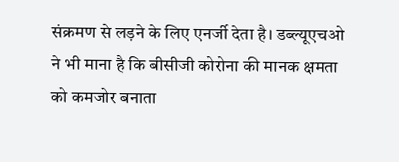संक्रमण से लड़ने के लिए एनर्जी देता है। डब्ल्यूएचओ ने भी माना है कि बीसीजी कोरोना की मानक क्षमता को कमजोर बनाता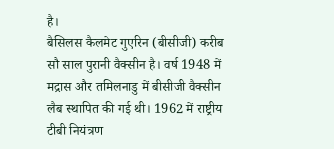है।
बैसिलस कैलमेट गुएरिन (बीसीजी) करीब सौ साल पुरानी वैक्सीन है। वर्ष 1948 में मद्रास और तमिलनाडु में बीसीजी वैक्सीन लैब स्थापित की गई थी। 1962 में राष्ट्रीय टीबी नियंत्रण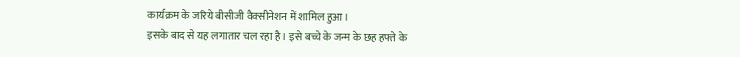कार्यक्रम के जरिये बीसीजी वैक्सीनेशन में शामिल हुआ।
इसके बाद से यह लगातार चल रहा है। इसे बच्चे के जन्म के छह हफ्ते के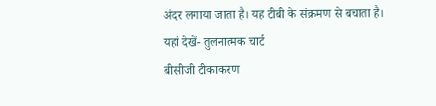अंदर लगाया जाता है। यह टीबी के संक्रमण से बचाता है।
यहां देखें- तुलनात्मक चार्ट
बीसीजी टीकाकरण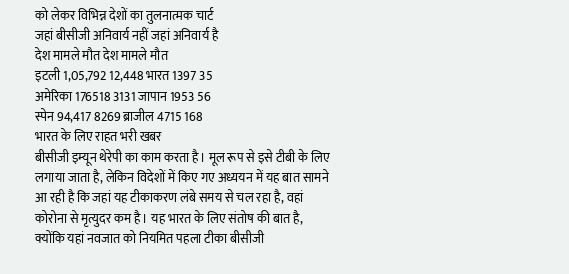को लेकर विभिन्न देशों का तुलनात्मक चार्ट
जहां बीसीजी अनिवार्य नहीं जहां अनिवार्य है
देश मामले मौत देश मामले मौत
इटली 1,05,792 12,448 भारत 1397 35
अमेरिका 176518 3131 जापान 1953 56
स्पेन 94,417 8269 ब्राजील 4715 168
भारत के लिए राहत भरी खबर
बीसीजी इम्यून थेरेपी का काम करता है। मूल रूप से इसे टीबी के लिए लगाया जाता है, लेकिन विदेशों में किए गए अध्ययन में यह बात सामने आ रही है कि जहां यह टीकाकरण लंबे समय से चल रहा है, वहां कोरोना से मृत्युदर कम है। यह भारत के लिए संतोष की बात है, क्योंकि यहां नवजात को नियमित पहला टीका बीसीजी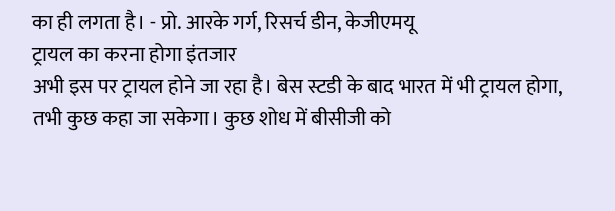का ही लगता है। - प्रो. आरके गर्ग, रिसर्च डीन, केजीएमयू
ट्रायल का करना होगा इंतजार
अभी इस पर ट्रायल होने जा रहा है। बेस स्टडी के बाद भारत में भी ट्रायल होगा, तभी कुछ कहा जा सकेगा। कुछ शोध में बीसीजी को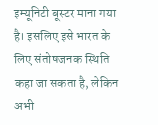इम्यूनिटी बूस्टर माना गया है। इसलिए इसे भारत के लिए संतोषजनक स्थिति कहा जा सकता है, लेकिन अभी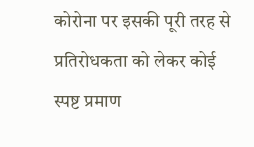कोरोना पर इसकी पूरी तरह से प्रतिरोधकता को लेकर कोई स्पष्ट प्रमाण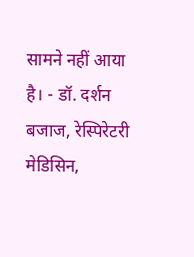सामने नहीं आया है। - डॉ. दर्शन बजाज, रेस्पिरेटरी मेडिसिन,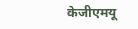केजीएमयू